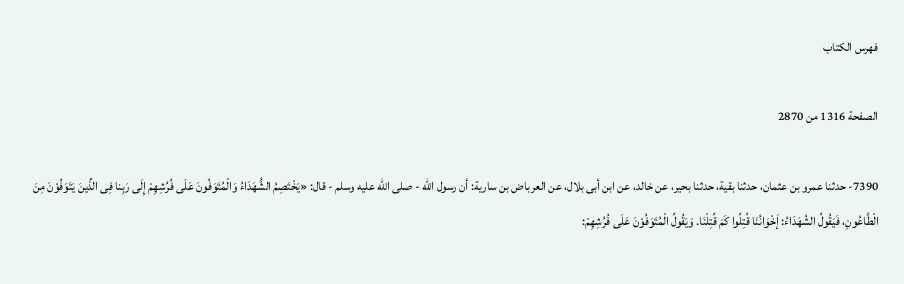فهرس الكتاب

الصفحة 1316 من 2870

7390- حدثنا عمرو بن عثمان، حدثنا بقية، حدثنا بحير، عن خالد، عن ابن أبى بلال، عن العرباض بن سارية: أن رسول الله - صلى الله عليه وسلم - قال: «يَخْتَصِمُ الشُّهَدَاءُ وَالْمُتَوَفُونَ عَلَى فُرُشِهِمْ إِلَى رَبِنا فِى الذِّينَ يَتَوَفُوْنَ مِنَ الْطَّاعُونِ، فَيَقُولُ الشُهَدَاءُ: إَخْوَانُنَا قُتِلُوا كَمَ قُتِلْنَا. وَيَقُولُ الْمُتَوَفُوْنَ عَلَى فُرُشِهِمْ: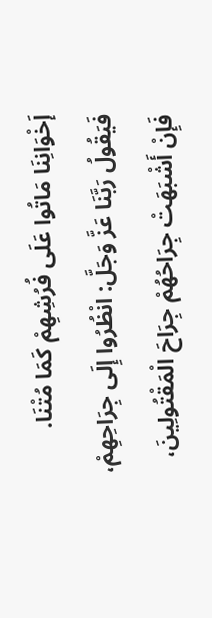إَخْوَانِنَا مَاتُوا عَلَى فُرُشِهِمْ كَمَا مُتْنَا. فَيَقُولُ رَبَّنَا عَزَّ وَجَلَّ: انْظُرُوا إِلَى جِرَاحِهِمْ، فَإِنْ أَشْبَهَتْ جِرَاحُهُمْ جِرَاحَ الْمَقْتُولِينَ،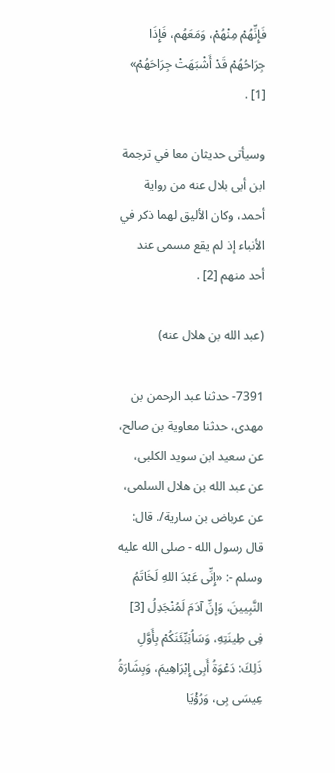فَإِنِّهُمْ مِنْهُمْ، وَمَعَهُم، فَإِذَا جِرَاحُهُمْ قَدْ أَشْبَهَتْ جِرَاحَهُمْ» [1] .

وسيأتى حديثان معا في ترجمة ابن أبى بلال عنه من رواية أحمد، وكان الأليق لهما ذكر في الأنباء إذ لم يقع مسمى عند أحد منهم [2] .

(عبد الله بن هلال عنه)

7391- حدثنا عبد الرحمن بن مهدى، حدثنا معاوية بن صالح، عن سعيد ابن سويد الكلبى، عن عبد الله بن هلال السلمى، عن عرباض بن سارية/. قال: قال رسول الله - صلى الله عليه وسلم -: «إِنِّى عَبْدَ اللهِ لَخَاتَمُ النَّبِيينَ، وَإنِّ آدَمَ لَمُنْجَدِلُ [3] فِى طِينَتِهِ، وَسَاُنِبِّئَنَكُمْ بِأَوَّلِ ذَلِكَ: دَعْوَةُ أَبِى إِبْرَاهِيمَ، وَبِشَارَةُ عِيسَى بِى، وَرُؤْيَا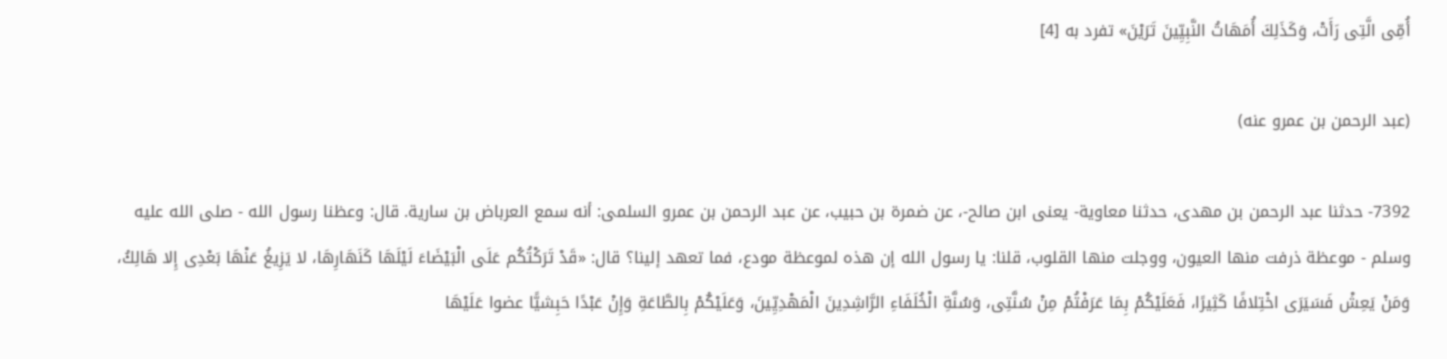أُمِّى الَّتِى رَأَتْ، وَكَذَلِكَ أُمَهَاتُ النَّبِيِّينَ تَرَيْنَ» تفرد به [4]

(عبد الرحمن بن عمرو عنه)

7392- حدثنا عبد الرحمن بن مهدى، حدثنا معاوية- يعنى ابن صالح-، عن ضمرة بن حبيب، عن عبد الرحمن بن عمرو السلمى: أنه سمع العرباض بن سارية. قال: وعظنا رسول الله - صلى الله عليه وسلم - موعظة ذرفت منها العيون، ووجلت منها القلوب، قلنا: يا رسول الله إن هذه لموعظة مودع، فما تعهد إلينا؟ قال: «قَدْ تَرَكْتُكُم عَلَى الْبَيْضَاءَ لَيْلَهَا كَنَهَارِهَا، لا يَزِيغُ عَنْهَا بَعْدِى إِلا هَالِكُ، وَمَنْ يَعِشْ فَسَيَرَى اخْتِلافًا كَثِيرًا، فَعَلَيْكُمْ بِمَا عَرَفْتُمْ مِنْ سُنَّتِى، وَسُنَّةِ الْخُلَفَاءِ الرَّاشِدِينَ الْمَهْدِيِّينَ، وَعَلَيْكُمْ بِالطَّاعَةِ وَإِنْ عَبْدًا حَبِشيًّا عضوا عَلَيْهَا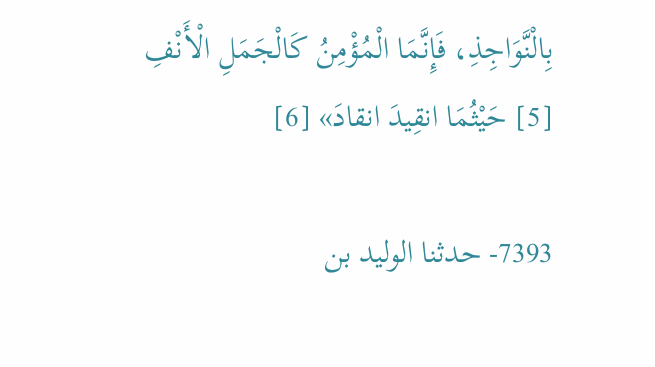بِالْنَّوَاجِذِ، فَإِنَّمَا الْمُؤْمِنُ كَالْجَمَلِ الْأَنْفِ [5] حَيْثُمَا انقِيدَ انقادَ» [6]

7393- حدثنا الوليد بن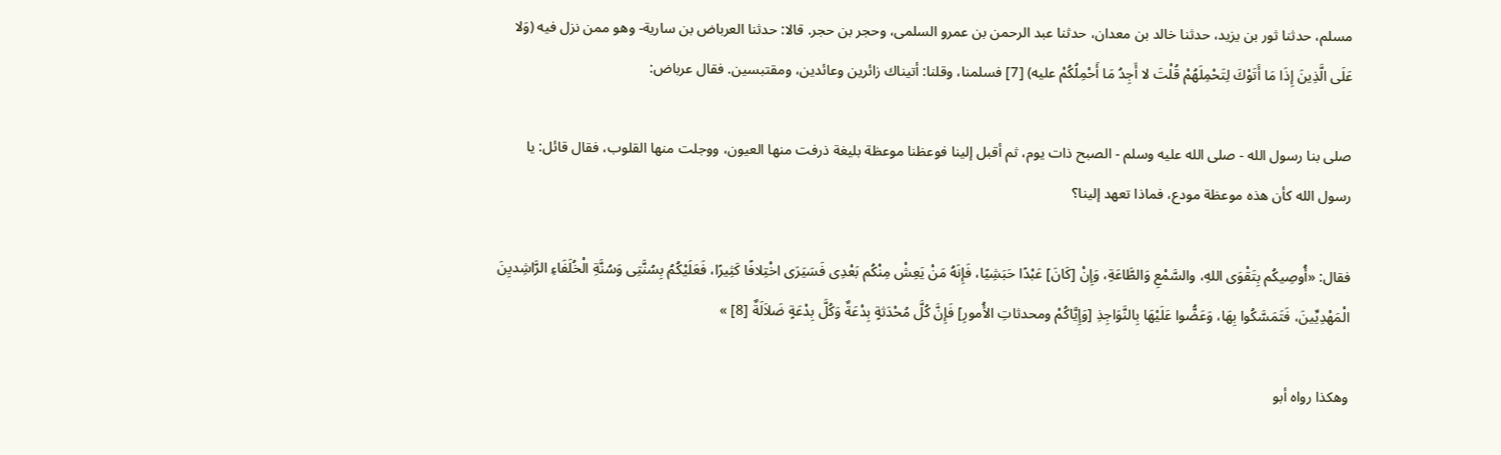مسلم، حدثنا ثور بن يزيد، حدثنا خالد بن معدان، حدثنا عبد الرحمن بن عمرو السلمى، وحجر بن حجر. قالا: حدثنا العرباض بن سارية- وهو ممن نزل فيه (وَلا عَلَى الَّذِينَ إِذَا مَا أَتَوْكَ لِتَحْمِلَهُمْ قُلْتَ لا أَجِدُ مَا أَحْمِلُكُمْ عليه) [7] فسلمنا، وقلنا: أتيناك زائرين وعائدين، ومقتبسين. فقال عرباض:

صلى بنا رسول الله - صلى الله عليه وسلم - الصبح ذات يوم، ثم أقبل إلينا فوعظنا موعظة بليغة ذرفت منها العيون، ووجلت منها القلوب، فقال قائل: يا رسول الله كأن هذه موعظة مودع، فماذا تعهد إلينا؟

فقال: «أُوصِيكُم بِتَقْوَى اللهِ، والسَّمْعِ وَالطَّاعَةِ، وَإِنْ [كَانَ] عَبْدًا حَبَشِيًا، فَإِنَهُ مَنْ يَعِشْ مِنْكُم بَعْدِى فَسَيَرَى اخْتِلافًا كَثِيرًا، فَعَلَيْكُمُ بِسُنَّتِى وَسُنَّةِ الْخُلَفَاءِ الرَّاشِديِنَ الْمَهْدِيِّينَ، فَتَمَسَّكُوا بِهَا، وَعَضُّوا عَلَيْهَا بِالنَّوَاجِذِ [وَإِيَّاكُمْ ومحدثاتِ الأُمورِ] فَإِنَّ كُلَّ مُحْدَثةٍ بِدْعَةٌ وَكُلَّ بِدْعَةٍ ضَلاَلَةٌ [8] »

وهكذا رواه أبو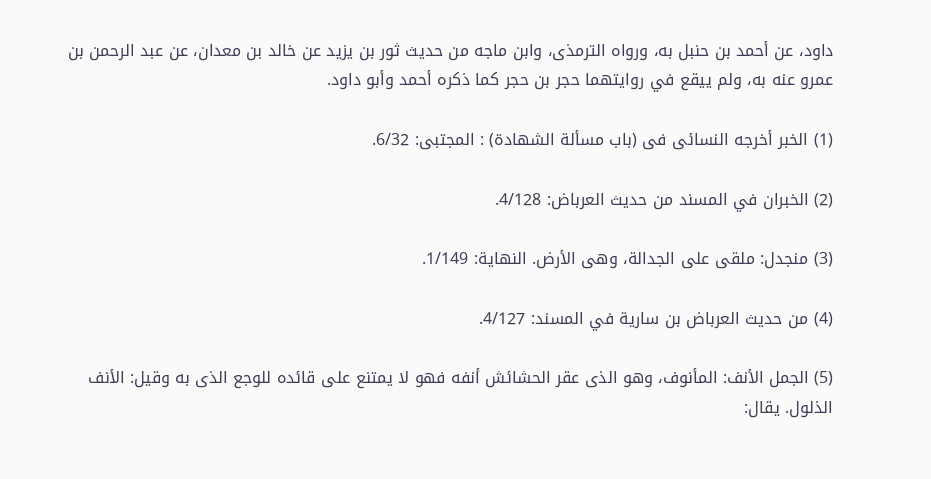داود، عن أحمد بن حنبل به، ورواه الترمذى، وابن ماجه من حديث ثور بن يزيد عن خالد بن معدان، عن عبد الرحمن بن عمرو عنه به، ولم ييقع في روايتهما حجر بن حجر كما ذكره أحمد وأبو داود.

(1) الخبر أخرجه النسائى فى (باب مسألة الشهادة) : المجتبى: 6/32.

(2) الخبران في المسند من حديث العرباض: 4/128.

(3) منجدل: ملقى على الجدالة، وهى الأرض. النهاية: 1/149.

(4) من حديث العرباض بن سارية في المسند: 4/127.

(5) الجمل الأنف: المأنوف، وهو الذى عقر الحشائش أنفه فهو لا يمتنع على قائده للوجع الذى به وقيل: الأنف الذلول. يقال: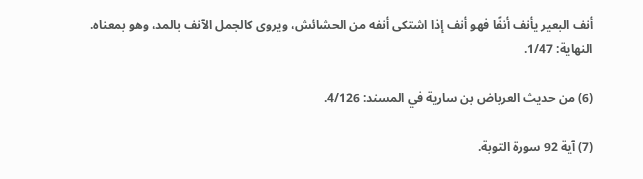أنف البعير يأنف أنفًا فهو أنف إذا اشتكى أنفه من الحشائش، ويروى كالجمل الآنف بالمد، وهو بمعناه. النهاية: 1/47.

(6) من حديث العرباض بن سارية في المسند: 4/126.

(7) آية 92 سورة التوبة.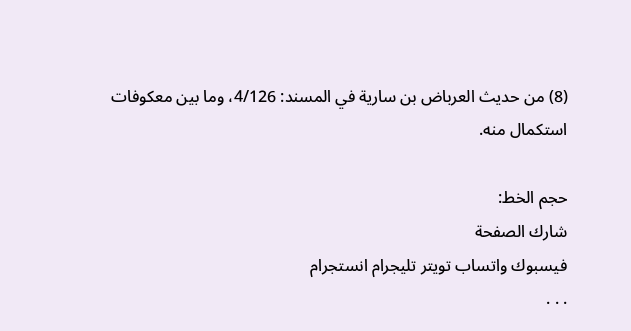(8) من حديث العرباض بن سارية في المسند: 4/126، وما بين معكوفات استكمال منه.

حجم الخط:
شارك الصفحة
فيسبوك واتساب تويتر تليجرام انستجرام
. . .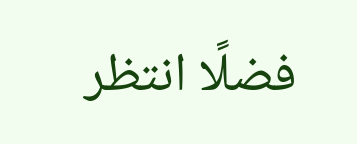فضلًا انتظر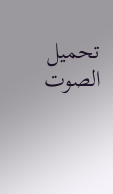تحميل الصوت